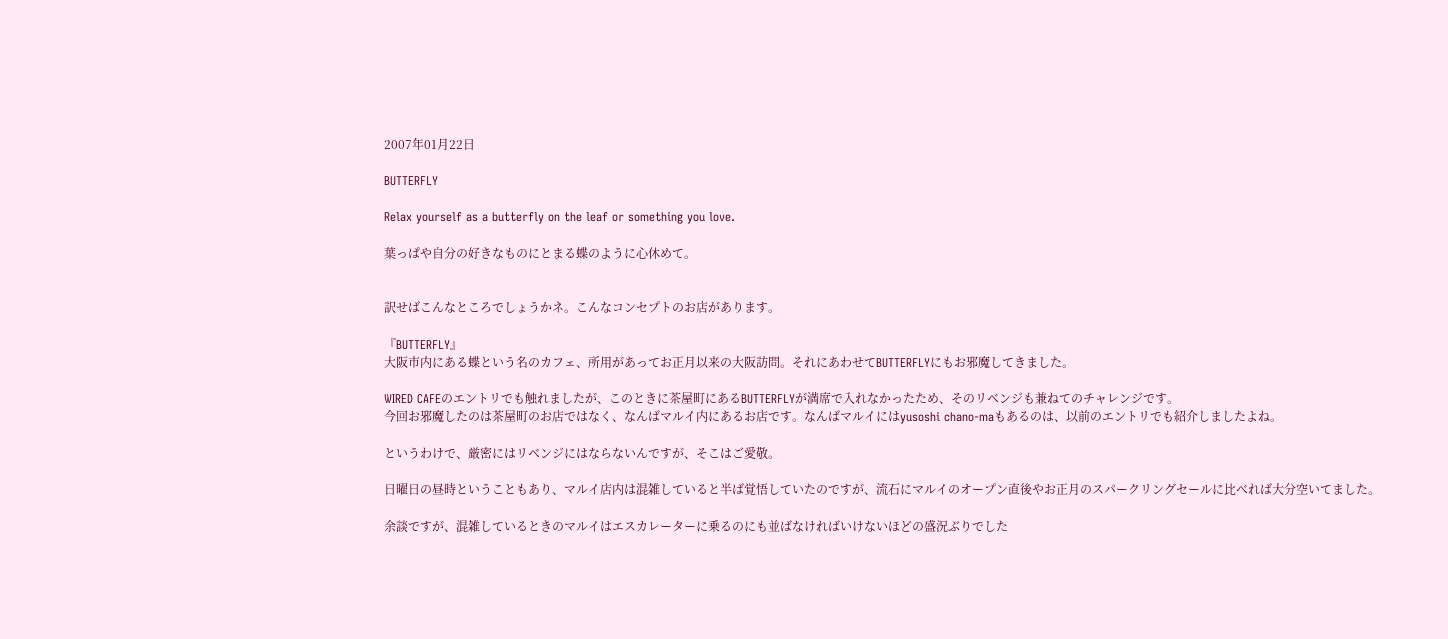2007年01月22日

BUTTERFLY

Relax yourself as a butterfly on the leaf or something you love.

葉っぱや自分の好きなものにとまる蝶のように心休めて。


訳せばこんなところでしょうかネ。こんなコンセプトのお店があります。

『BUTTERFLY』
大阪市内にある蝶という名のカフェ、所用があってお正月以来の大阪訪問。それにあわせてBUTTERFLYにもお邪魔してきました。

WIRED CAFEのエントリでも触れましたが、このときに茶屋町にあるBUTTERFLYが満席で入れなかったため、そのリベンジも兼ねてのチャレンジです。
今回お邪魔したのは茶屋町のお店ではなく、なんばマルイ内にあるお店です。なんばマルイにはyusoshi chano-maもあるのは、以前のエントリでも紹介しましたよね。

というわけで、厳密にはリベンジにはならないんですが、そこはご愛敬。

日曜日の昼時ということもあり、マルイ店内は混雑していると半ば覚悟していたのですが、流石にマルイのオープン直後やお正月のスパークリングセールに比べれば大分空いてました。

余談ですが、混雑しているときのマルイはエスカレーターに乗るのにも並ばなければいけないほどの盛況ぶりでした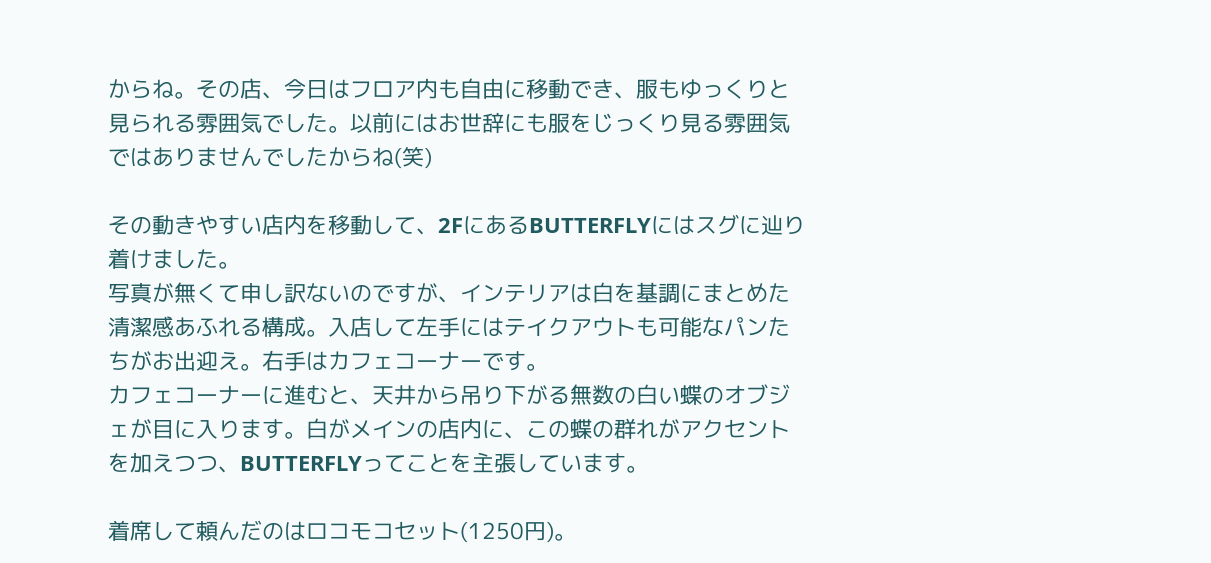からね。その店、今日はフロア内も自由に移動でき、服もゆっくりと見られる雰囲気でした。以前にはお世辞にも服をじっくり見る雰囲気ではありませんでしたからね(笑)

その動きやすい店内を移動して、2FにあるBUTTERFLYにはスグに辿り着けました。
写真が無くて申し訳ないのですが、インテリアは白を基調にまとめた清潔感あふれる構成。入店して左手にはテイクアウトも可能なパンたちがお出迎え。右手はカフェコーナーです。
カフェコーナーに進むと、天井から吊り下がる無数の白い蝶のオブジェが目に入ります。白がメインの店内に、この蝶の群れがアクセントを加えつつ、BUTTERFLYってことを主張しています。

着席して頼んだのはロコモコセット(1250円)。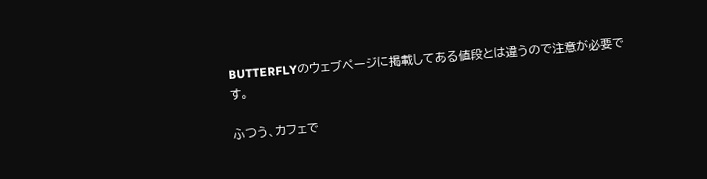BUTTERFLYのウェブページに掲載してある値段とは違うので注意が必要です。

ふつう、カフェで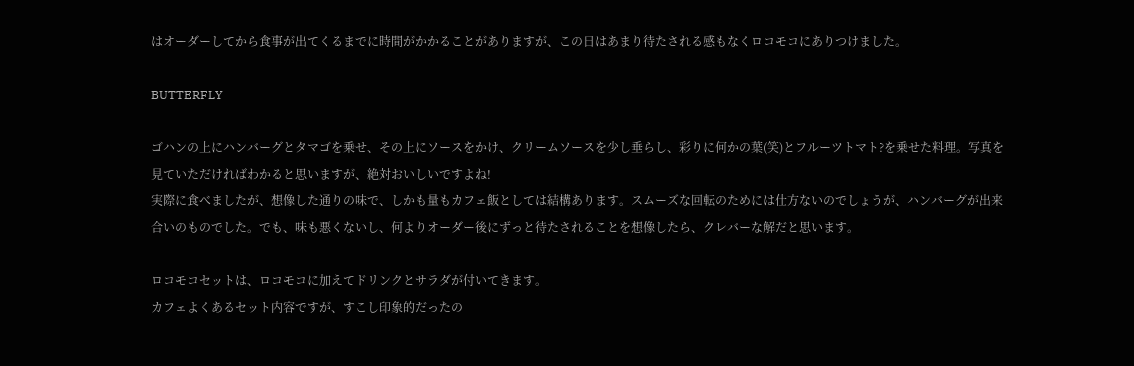はオーダーしてから食事が出てくるまでに時間がかかることがありますが、この日はあまり待たされる感もなくロコモコにありつけました。

BUTTERFLY

ゴハンの上にハンバーグとタマゴを乗せ、その上にソースをかけ、クリームソースを少し垂らし、彩りに何かの葉(笑)とフルーツトマト?を乗せた料理。写真を見ていただければわかると思いますが、絶対おいしいですよね!
実際に食べましたが、想像した通りの味で、しかも量もカフェ飯としては結構あります。スムーズな回転のためには仕方ないのでしょうが、ハンバーグが出来合いのものでした。でも、味も悪くないし、何よりオーダー後にずっと待たされることを想像したら、クレバーな解だと思います。

ロコモコセットは、ロコモコに加えてドリンクとサラダが付いてきます。
カフェよくあるセット内容ですが、すこし印象的だったの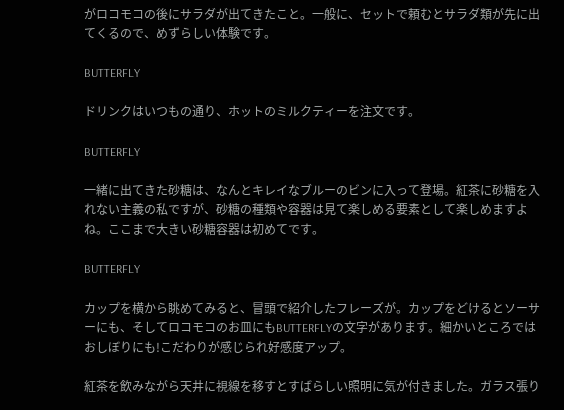がロコモコの後にサラダが出てきたこと。一般に、セットで頼むとサラダ類が先に出てくるので、めずらしい体験です。

BUTTERFLY

ドリンクはいつもの通り、ホットのミルクティーを注文です。

BUTTERFLY

一緒に出てきた砂糖は、なんとキレイなブルーのビンに入って登場。紅茶に砂糖を入れない主義の私ですが、砂糖の種類や容器は見て楽しめる要素として楽しめますよね。ここまで大きい砂糖容器は初めてです。

BUTTERFLY

カップを横から眺めてみると、冒頭で紹介したフレーズが。カップをどけるとソーサーにも、そしてロコモコのお皿にもBUTTERFLYの文字があります。細かいところではおしぼりにも!こだわりが感じられ好感度アップ。

紅茶を飲みながら天井に視線を移すとすばらしい照明に気が付きました。ガラス張り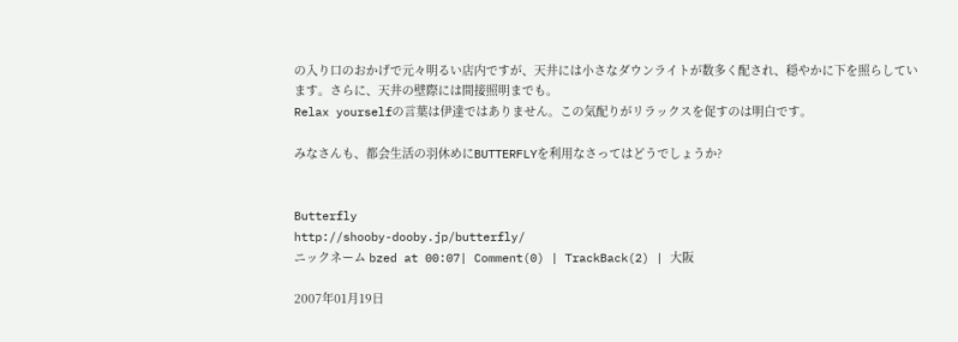の入り口のおかげで元々明るい店内ですが、天井には小さなダウンライトが数多く配され、穏やかに下を照らしています。さらに、天井の壁際には間接照明までも。
Relax yourselfの言葉は伊達ではありません。この気配りがリラックスを促すのは明白です。

みなさんも、都会生活の羽休めにBUTTERFLYを利用なさってはどうでしょうか?


Butterfly
http://shooby-dooby.jp/butterfly/
ニックネーム bzed at 00:07| Comment(0) | TrackBack(2) | 大阪

2007年01月19日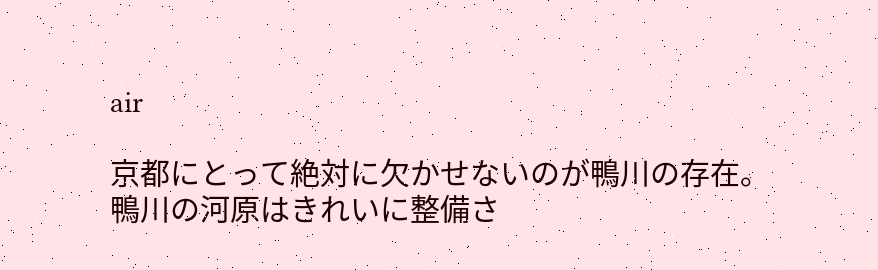air

京都にとって絶対に欠かせないのが鴨川の存在。
鴨川の河原はきれいに整備さ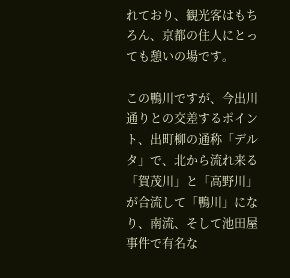れており、観光客はもちろん、京都の住人にとっても憩いの場です。

この鴨川ですが、今出川通りとの交差するポイント、出町柳の通称「デルタ」で、北から流れ来る「賀茂川」と「高野川」が合流して「鴨川」になり、南流、そして池田屋事件で有名な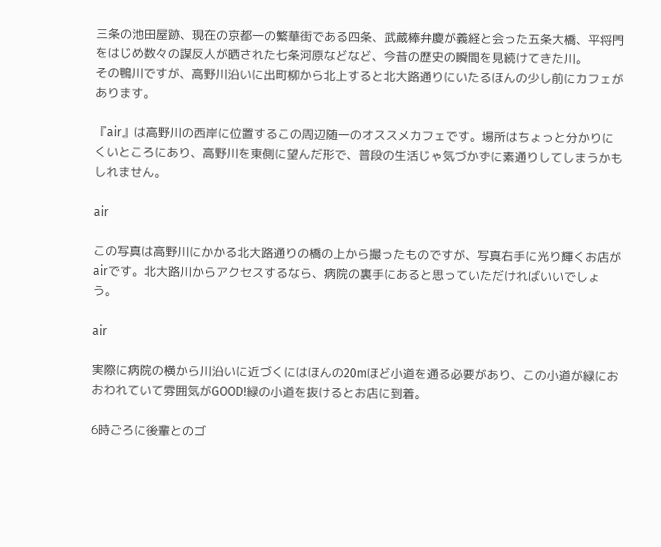三条の池田屋跡、現在の京都一の繁華街である四条、武蔵棒弁慶が義経と会った五条大橋、平将門をはじめ数々の謀反人が晒された七条河原などなど、今昔の歴史の瞬間を見続けてきた川。
その鴨川ですが、高野川沿いに出町柳から北上すると北大路通りにいたるほんの少し前にカフェがあります。

『air』は高野川の西岸に位置するこの周辺随一のオススメカフェです。場所はちょっと分かりにくいところにあり、高野川を東側に望んだ形で、普段の生活じゃ気づかずに素通りしてしまうかもしれません。

air

この写真は高野川にかかる北大路通りの橋の上から撮ったものですが、写真右手に光り輝くお店がairです。北大路川からアクセスするなら、病院の裏手にあると思っていただければいいでしょう。

air

実際に病院の横から川沿いに近づくにはほんの20mほど小道を通る必要があり、この小道が緑におおわれていて雰囲気がGOOD!緑の小道を抜けるとお店に到着。

6時ごろに後輩とのゴ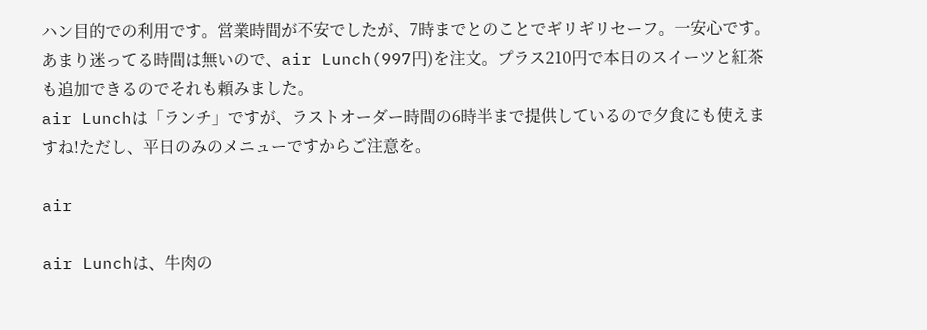ハン目的での利用です。営業時間が不安でしたが、7時までとのことでギリギリセーフ。一安心です。
あまり迷ってる時間は無いので、air Lunch(997円)を注文。プラス210円で本日のスイーツと紅茶も追加できるのでそれも頼みました。
air Lunchは「ランチ」ですが、ラストオーダー時間の6時半まで提供しているので夕食にも使えますね!ただし、平日のみのメニューですからご注意を。

air

air Lunchは、牛肉の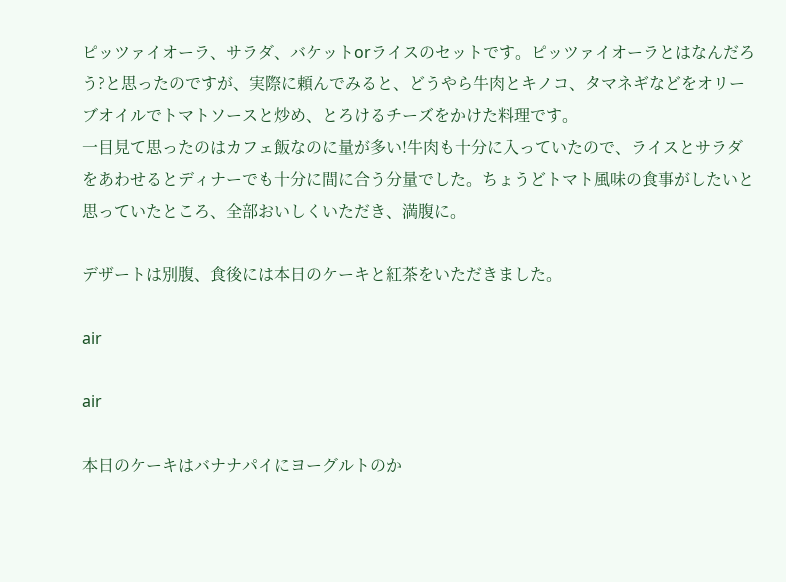ピッツァイオーラ、サラダ、バケットorライスのセットです。ピッツァイオーラとはなんだろう?と思ったのですが、実際に頼んでみると、どうやら牛肉とキノコ、タマネギなどをオリーブオイルでトマトソースと炒め、とろけるチーズをかけた料理です。
一目見て思ったのはカフェ飯なのに量が多い!牛肉も十分に入っていたので、ライスとサラダをあわせるとディナーでも十分に間に合う分量でした。ちょうどトマト風味の食事がしたいと思っていたところ、全部おいしくいただき、満腹に。

デザートは別腹、食後には本日のケーキと紅茶をいただきました。

air

air

本日のケーキはバナナパイにヨーグルトのか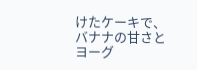けたケーキで、バナナの甘さとヨーグ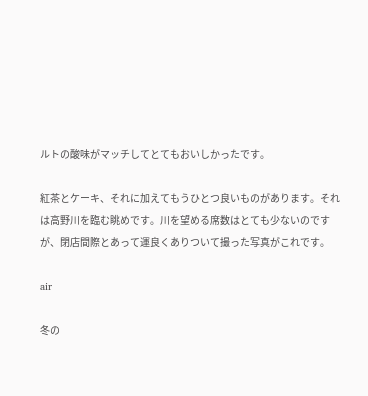ルトの酸味がマッチしてとてもおいしかったです。

紅茶とケーキ、それに加えてもうひとつ良いものがあります。それは高野川を臨む眺めです。川を望める席数はとても少ないのですが、閉店間際とあって運良くありついて撮った写真がこれです。

air

冬の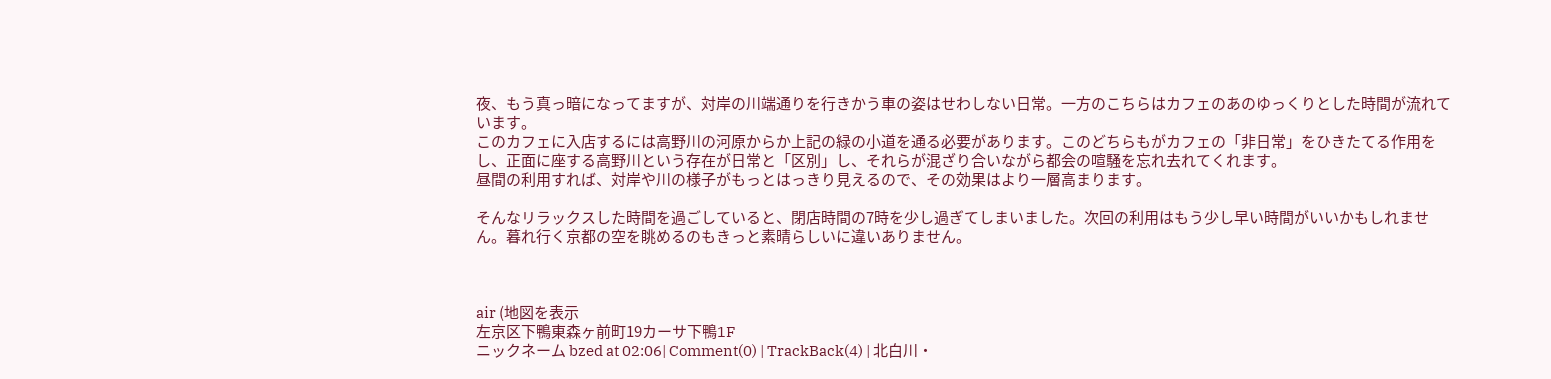夜、もう真っ暗になってますが、対岸の川端通りを行きかう車の姿はせわしない日常。一方のこちらはカフェのあのゆっくりとした時間が流れています。
このカフェに入店するには高野川の河原からか上記の緑の小道を通る必要があります。このどちらもがカフェの「非日常」をひきたてる作用をし、正面に座する高野川という存在が日常と「区別」し、それらが混ざり合いながら都会の喧騒を忘れ去れてくれます。
昼間の利用すれば、対岸や川の様子がもっとはっきり見えるので、その効果はより一層高まります。

そんなリラックスした時間を過ごしていると、閉店時間の7時を少し過ぎてしまいました。次回の利用はもう少し早い時間がいいかもしれません。暮れ行く京都の空を眺めるのもきっと素晴らしいに違いありません。



air (地図を表示
左京区下鴨東森ヶ前町19カーサ下鴨1F
ニックネーム bzed at 02:06| Comment(0) | TrackBack(4) | 北白川・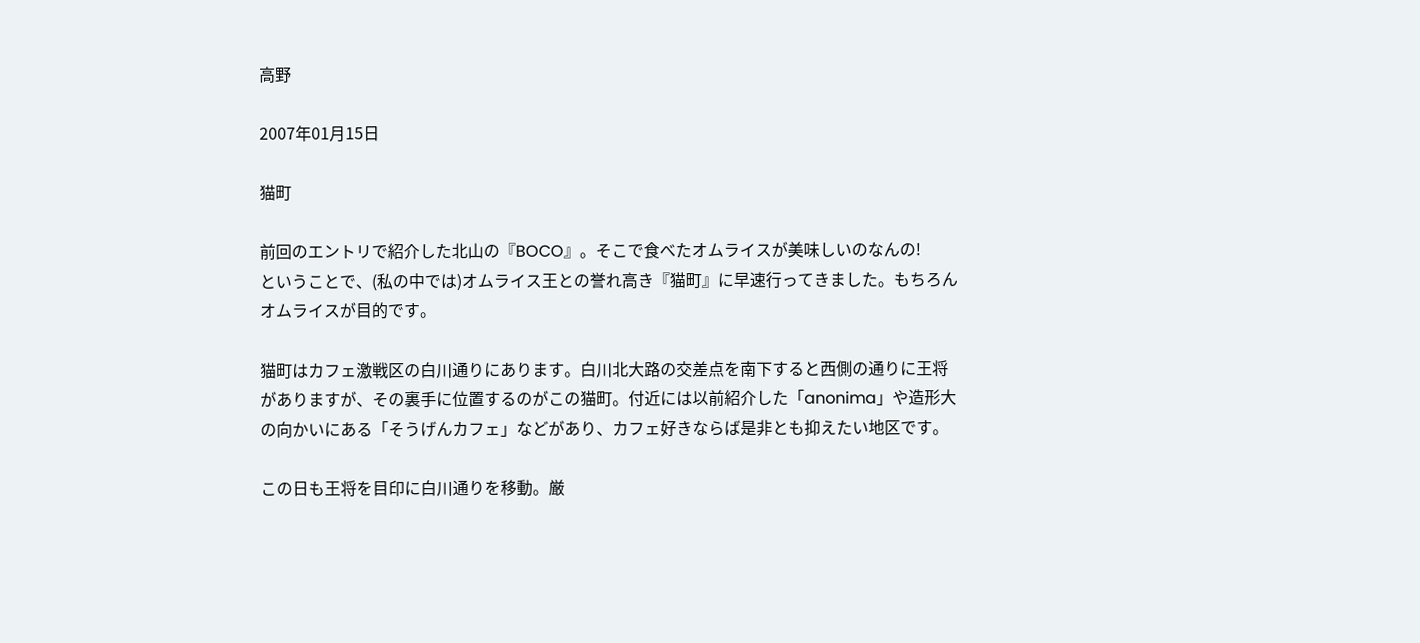高野

2007年01月15日

猫町

前回のエントリで紹介した北山の『BOCO』。そこで食べたオムライスが美味しいのなんの!
ということで、(私の中では)オムライス王との誉れ高き『猫町』に早速行ってきました。もちろんオムライスが目的です。

猫町はカフェ激戦区の白川通りにあります。白川北大路の交差点を南下すると西側の通りに王将がありますが、その裏手に位置するのがこの猫町。付近には以前紹介した「anonima」や造形大の向かいにある「そうげんカフェ」などがあり、カフェ好きならば是非とも抑えたい地区です。

この日も王将を目印に白川通りを移動。厳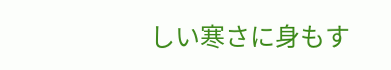しい寒さに身もす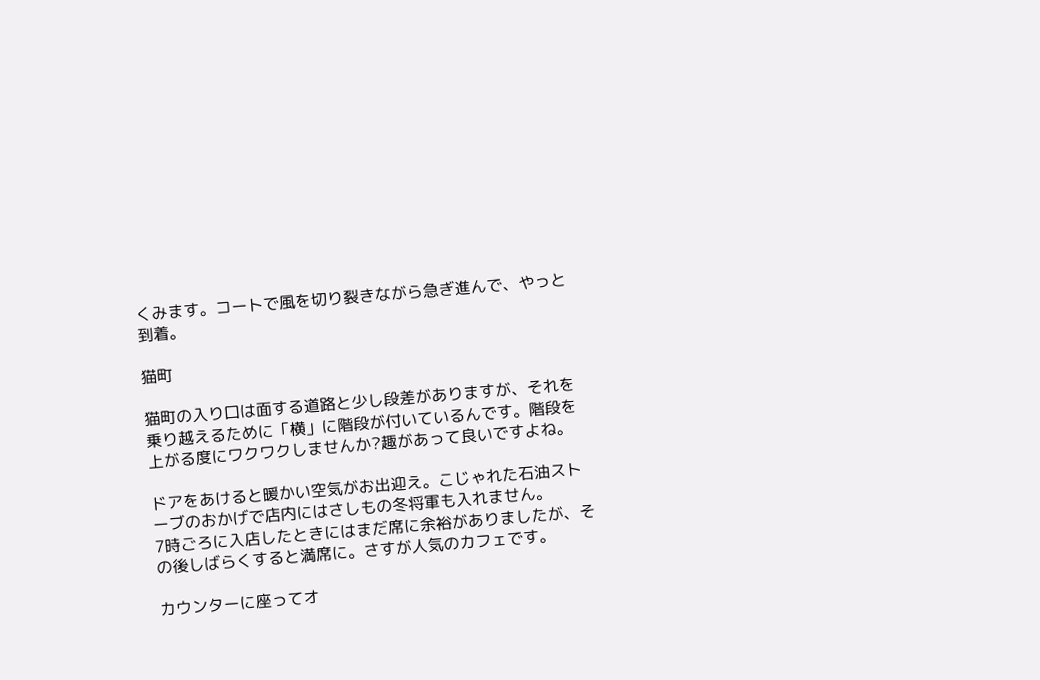くみます。コートで風を切り裂きながら急ぎ進んで、やっと到着。

猫町

猫町の入り口は面する道路と少し段差がありますが、それを乗り越えるために「横」に階段が付いているんです。階段を上がる度にワクワクしませんか?趣があって良いですよね。

ドアをあけると暖かい空気がお出迎え。こじゃれた石油ストーブのおかげで店内にはさしもの冬将軍も入れません。
7時ごろに入店したときにはまだ席に余裕がありましたが、その後しばらくすると満席に。さすが人気のカフェです。

カウンターに座ってオ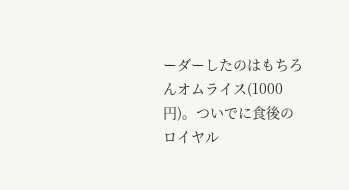ーダーしたのはもちろんオムライス(1000円)。ついでに食後のロイヤル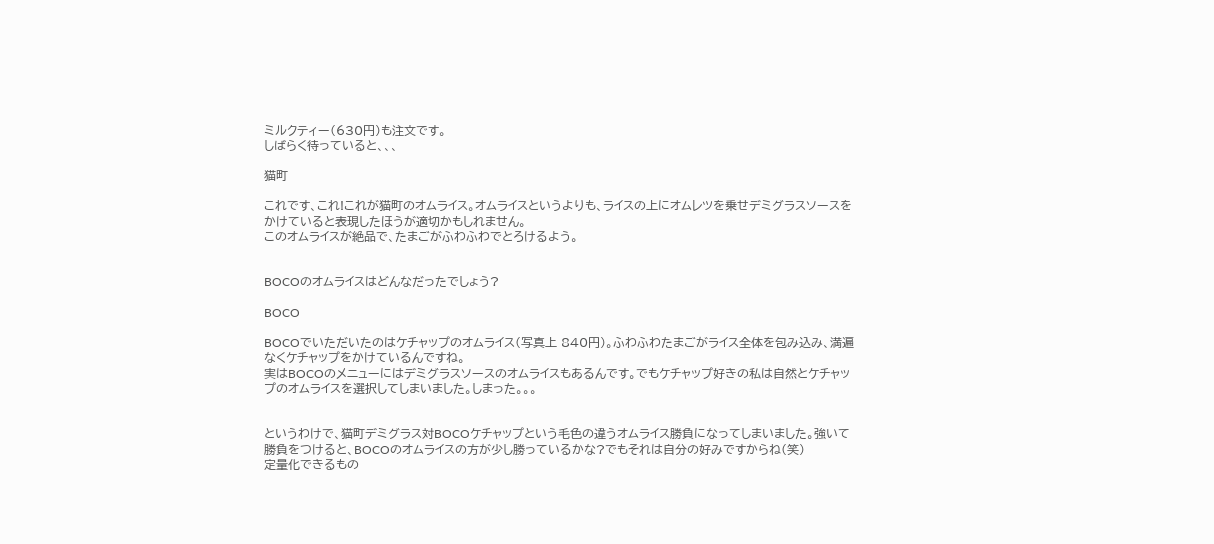ミルクティー(630円)も注文です。
しばらく待っていると、、、

猫町

これです、これ!これが猫町のオムライス。オムライスというよりも、ライスの上にオムレツを乗せデミグラスソースをかけていると表現したほうが適切かもしれません。
このオムライスが絶品で、たまごがふわふわでとろけるよう。


BOCOのオムライスはどんなだったでしょう?

BOCO

BOCOでいただいたのはケチャップのオムライス(写真上 840円)。ふわふわたまごがライス全体を包み込み、満遍なくケチャップをかけているんですね。
実はBOCOのメニューにはデミグラスソースのオムライスもあるんです。でもケチャップ好きの私は自然とケチャップのオムライスを選択してしまいました。しまった。。。


というわけで、猫町デミグラス対BOCOケチャップという毛色の違うオムライス勝負になってしまいました。強いて勝負をつけると、BOCOのオムライスの方が少し勝っているかな?でもそれは自分の好みですからね(笑)
定量化できるもの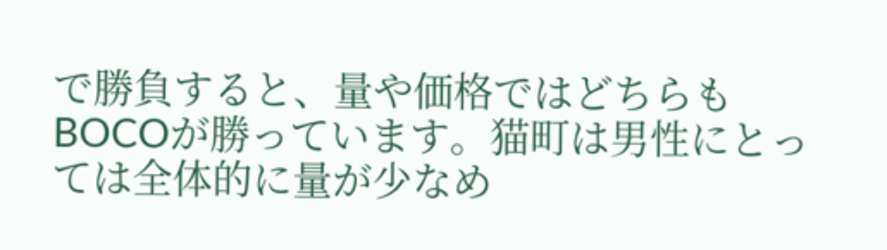で勝負すると、量や価格ではどちらもBOCOが勝っています。猫町は男性にとっては全体的に量が少なめ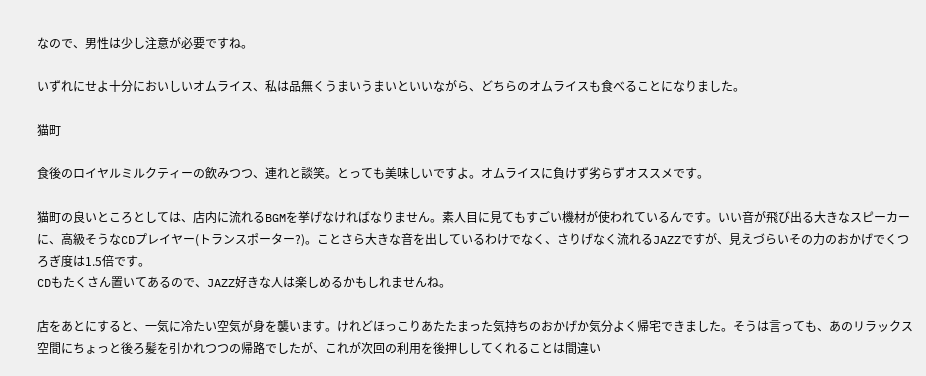なので、男性は少し注意が必要ですね。

いずれにせよ十分においしいオムライス、私は品無くうまいうまいといいながら、どちらのオムライスも食べることになりました。

猫町

食後のロイヤルミルクティーの飲みつつ、連れと談笑。とっても美味しいですよ。オムライスに負けず劣らずオススメです。

猫町の良いところとしては、店内に流れるBGMを挙げなければなりません。素人目に見てもすごい機材が使われているんです。いい音が飛び出る大きなスピーカーに、高級そうなCDプレイヤー(トランスポーター?)。ことさら大きな音を出しているわけでなく、さりげなく流れるJAZZですが、見えづらいその力のおかげでくつろぎ度は1.5倍です。
CDもたくさん置いてあるので、JAZZ好きな人は楽しめるかもしれませんね。

店をあとにすると、一気に冷たい空気が身を襲います。けれどほっこりあたたまった気持ちのおかげか気分よく帰宅できました。そうは言っても、あのリラックス空間にちょっと後ろ髪を引かれつつの帰路でしたが、これが次回の利用を後押ししてくれることは間違い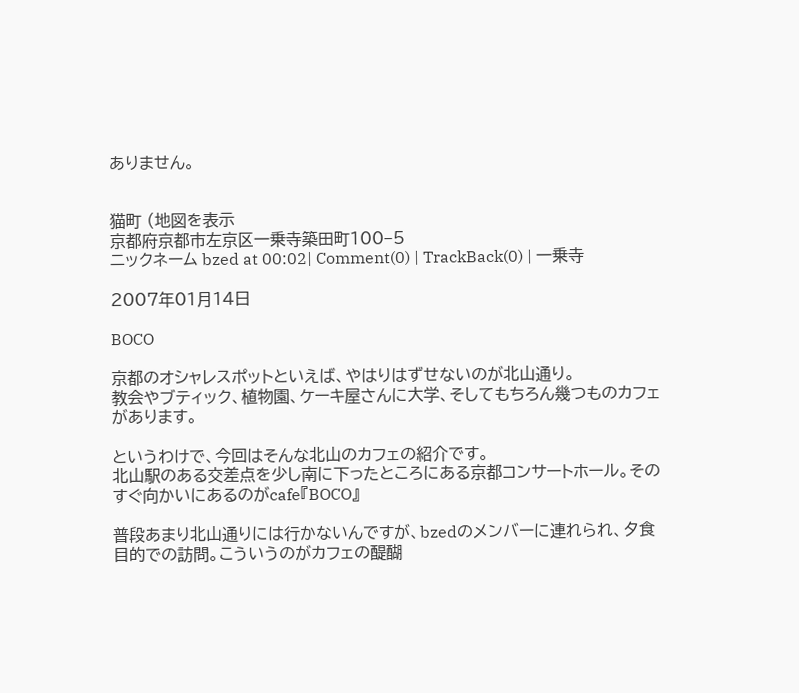ありません。


猫町 (地図を表示
京都府京都市左京区一乗寺築田町100−5
ニックネーム bzed at 00:02| Comment(0) | TrackBack(0) | 一乗寺

2007年01月14日

BOCO

京都のオシャレスポットといえば、やはりはずせないのが北山通り。
教会やブティック、植物園、ケーキ屋さんに大学、そしてもちろん幾つものカフェがあります。

というわけで、今回はそんな北山のカフェの紹介です。
北山駅のある交差点を少し南に下ったところにある京都コンサートホール。そのすぐ向かいにあるのがcafe『BOCO』

普段あまり北山通りには行かないんですが、bzedのメンバーに連れられ、夕食目的での訪問。こういうのがカフェの醍醐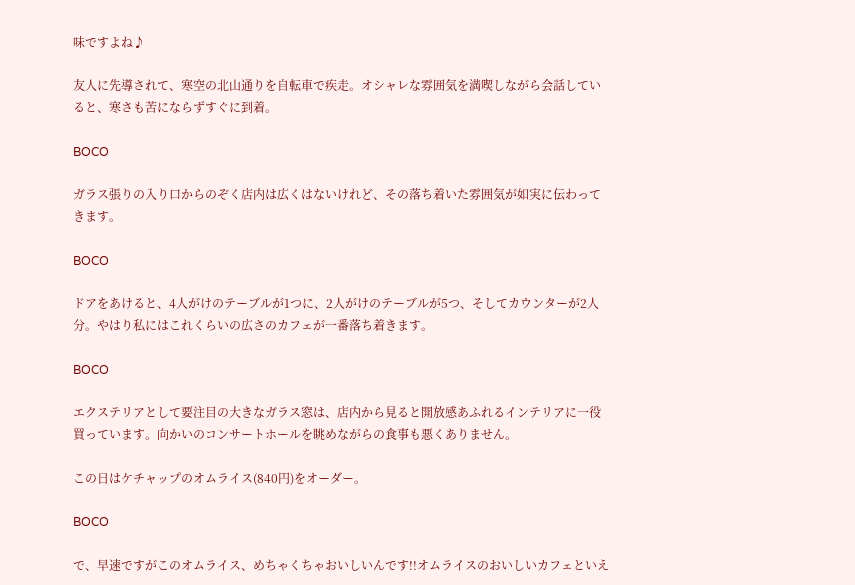味ですよね♪

友人に先導されて、寒空の北山通りを自転車で疾走。オシャレな雰囲気を満喫しながら会話していると、寒さも苦にならずすぐに到着。

BOCO

ガラス張りの入り口からのぞく店内は広くはないけれど、その落ち着いた雰囲気が如実に伝わってきます。

BOCO

ドアをあけると、4人がけのテーブルが1つに、2人がけのテーブルが5つ、そしてカウンターが2人分。やはり私にはこれくらいの広さのカフェが一番落ち着きます。

BOCO

エクステリアとして要注目の大きなガラス窓は、店内から見ると開放感あふれるインテリアに一役買っています。向かいのコンサートホールを眺めながらの食事も悪くありません。

この日はケチャップのオムライス(840円)をオーダー。

BOCO

で、早速ですがこのオムライス、めちゃくちゃおいしいんです!!オムライスのおいしいカフェといえ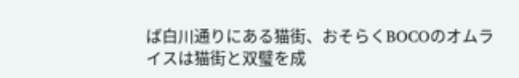ば白川通りにある猫街、おそらくBOCOのオムライスは猫街と双璧を成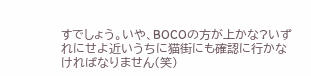すでしょう。いや、BOCOの方が上かな?いずれにせよ近いうちに猫街にも確認に行かなければなりません(笑)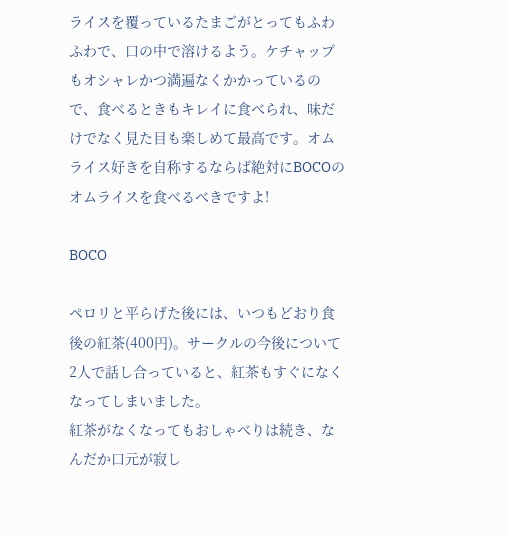ライスを覆っているたまごがとってもふわふわで、口の中で溶けるよう。ケチャップもオシャレかつ満遍なくかかっているので、食べるときもキレイに食べられ、味だけでなく見た目も楽しめて最高です。オムライス好きを自称するならば絶対にBOCOのオムライスを食べるべきですよ!

BOCO

ペロリと平らげた後には、いつもどおり食後の紅茶(400円)。サークルの今後について2人で話し合っていると、紅茶もすぐになくなってしまいました。
紅茶がなくなってもおしゃべりは続き、なんだか口元が寂し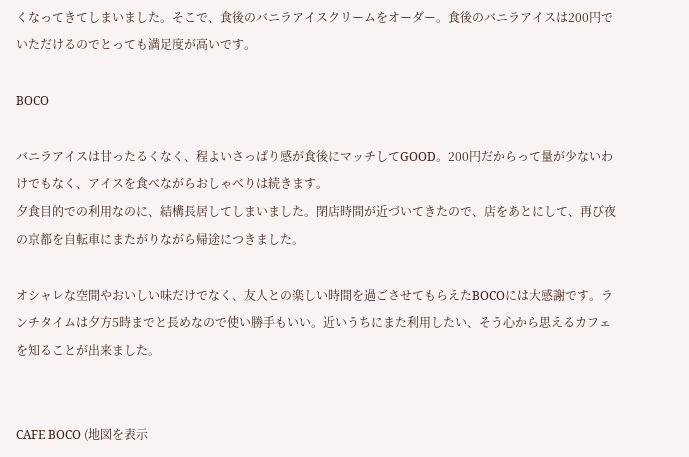くなってきてしまいました。そこで、食後のバニラアイスクリームをオーダー。食後のバニラアイスは200円でいただけるのでとっても満足度が高いです。

BOCO

バニラアイスは甘ったるくなく、程よいさっぱり感が食後にマッチしてGOOD。200円だからって量が少ないわけでもなく、アイスを食べながらおしゃべりは続きます。
夕食目的での利用なのに、結構長居してしまいました。閉店時間が近づいてきたので、店をあとにして、再び夜の京都を自転車にまたがりながら帰途につきました。

オシャレな空間やおいしい味だけでなく、友人との楽しい時間を過ごさせてもらえたBOCOには大感謝です。ランチタイムは夕方5時までと長めなので使い勝手もいい。近いうちにまた利用したい、そう心から思えるカフェを知ることが出来ました。


CAFE BOCO (地図を表示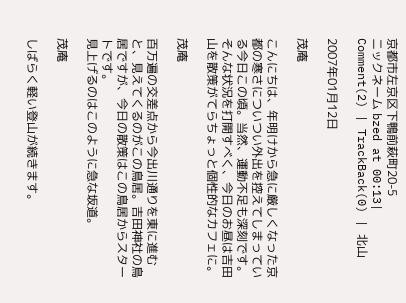京都市左京区下鴨前萩町20-5
ニックネーム bzed at 00:13| Comment(2) | TrackBack(0) | 北山

2007年01月12日

茂庵

こんにちは、年明けから急に厳しくなった京都の寒さについつい外出を控えてしまっている今日この頃。当然、運動不足も深刻です。
そんな状況を打開すべく、今日のお昼は吉田山を散策がてらちょっと個性的なカフェに。

茂庵

百万遍の交差点から今出川通りを東に進むと、見えてくるのがこの鳥居。吉田神社の鳥居ですが、今日の散策はこの鳥居からスタートです。
見上げるのはこのように急な坂道。

茂庵

しばらく軽い登山が続きます。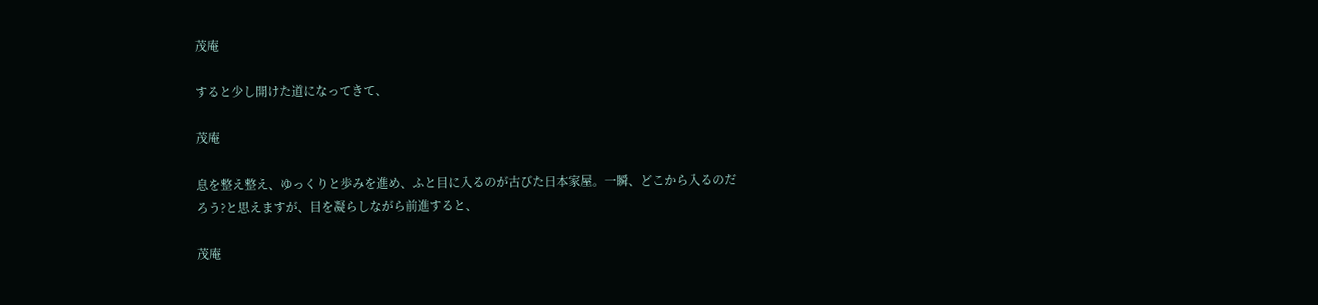茂庵

すると少し開けた道になってきて、

茂庵

息を整え整え、ゆっくりと歩みを進め、ふと目に入るのが古びた日本家屋。一瞬、どこから入るのだろう?と思えますが、目を凝らしながら前進すると、

茂庵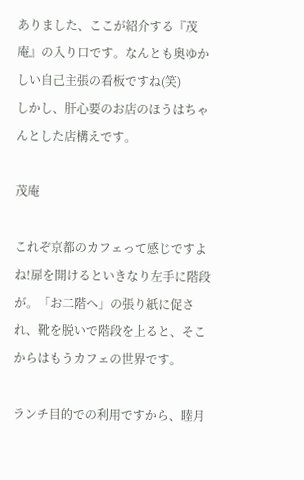ありました、ここが紹介する『茂庵』の入り口です。なんとも奥ゆかしい自己主張の看板ですね(笑)
しかし、肝心要のお店のほうはちゃんとした店構えです。

茂庵

これぞ京都のカフェって感じですよね!扉を開けるといきなり左手に階段が。「お二階へ」の張り紙に促され、靴を脱いで階段を上ると、そこからはもうカフェの世界です。

ランチ目的での利用ですから、睦月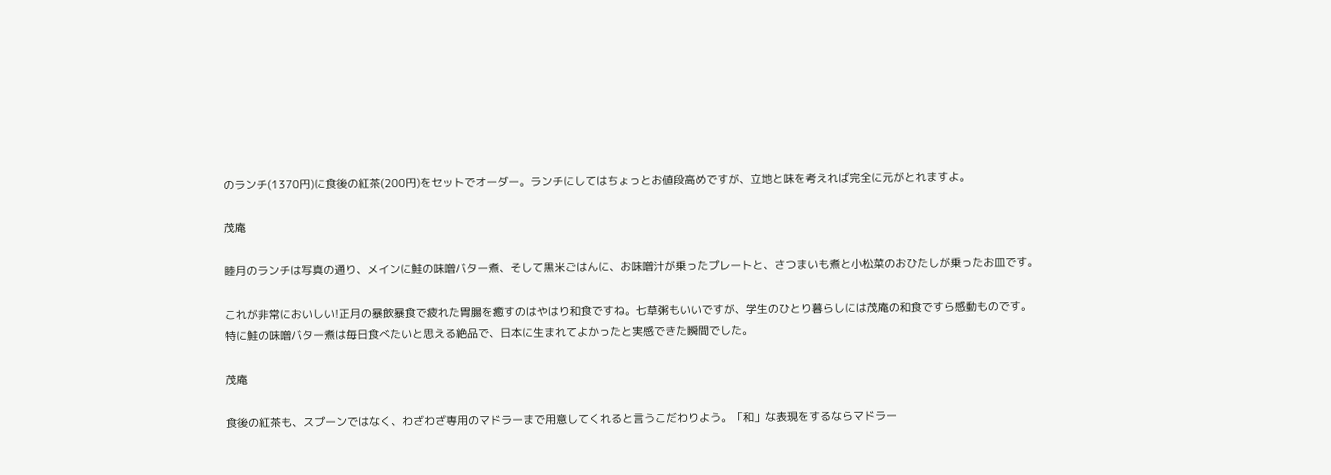のランチ(1370円)に食後の紅茶(200円)をセットでオーダー。ランチにしてはちょっとお値段高めですが、立地と味を考えれば完全に元がとれますよ。

茂庵

睦月のランチは写真の通り、メインに鮭の味噌バター煮、そして黒米ごはんに、お味噌汁が乗ったプレートと、さつまいも煮と小松菜のおひたしが乗ったお皿です。

これが非常においしい!正月の暴飲暴食で疲れた胃腸を癒すのはやはり和食ですね。七草粥もいいですが、学生のひとり暮らしには茂庵の和食ですら感動ものです。
特に鮭の味噌バター煮は毎日食べたいと思える絶品で、日本に生まれてよかったと実感できた瞬間でした。

茂庵

食後の紅茶も、スプーンではなく、わざわざ専用のマドラーまで用意してくれると言うこだわりよう。「和」な表現をするならマドラー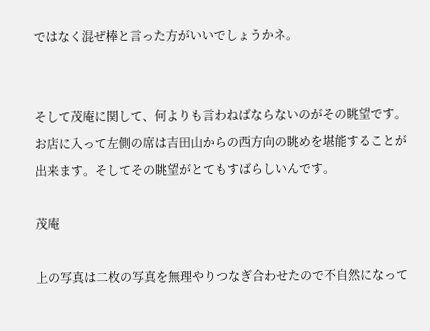ではなく混ぜ棒と言った方がいいでしょうかネ。


そして茂庵に関して、何よりも言わねばならないのがその眺望です。
お店に入って左側の席は吉田山からの西方向の眺めを堪能することが出来ます。そしてその眺望がとてもすばらしいんです。

茂庵

上の写真は二枚の写真を無理やりつなぎ合わせたので不自然になって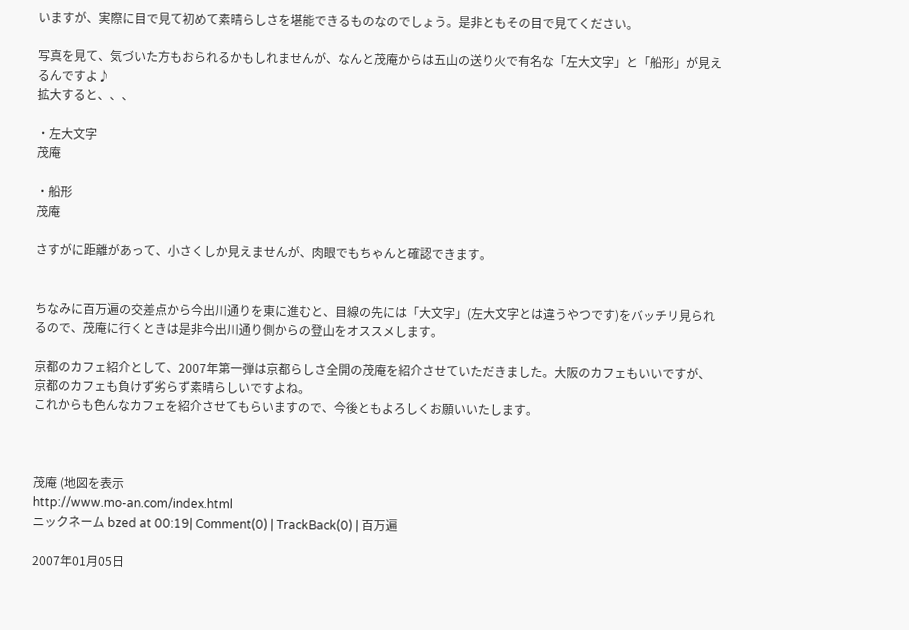いますが、実際に目で見て初めて素晴らしさを堪能できるものなのでしょう。是非ともその目で見てください。

写真を見て、気づいた方もおられるかもしれませんが、なんと茂庵からは五山の送り火で有名な「左大文字」と「船形」が見えるんですよ♪
拡大すると、、、

・左大文字
茂庵

・船形
茂庵

さすがに距離があって、小さくしか見えませんが、肉眼でもちゃんと確認できます。


ちなみに百万遍の交差点から今出川通りを東に進むと、目線の先には「大文字」(左大文字とは違うやつです)をバッチリ見られるので、茂庵に行くときは是非今出川通り側からの登山をオススメします。

京都のカフェ紹介として、2007年第一弾は京都らしさ全開の茂庵を紹介させていただきました。大阪のカフェもいいですが、京都のカフェも負けず劣らず素晴らしいですよね。
これからも色んなカフェを紹介させてもらいますので、今後ともよろしくお願いいたします。



茂庵 (地図を表示
http://www.mo-an.com/index.html
ニックネーム bzed at 00:19| Comment(0) | TrackBack(0) | 百万遍

2007年01月05日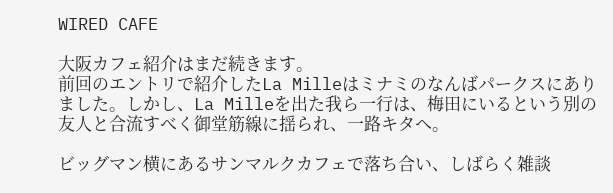WIRED CAFE

大阪カフェ紹介はまだ続きます。
前回のエントリで紹介したLa Milleはミナミのなんばパークスにありました。しかし、La Milleを出た我ら一行は、梅田にいるという別の友人と合流すべく御堂筋線に揺られ、一路キタへ。

ビッグマン横にあるサンマルクカフェで落ち合い、しばらく雑談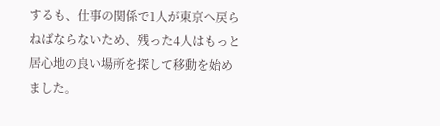するも、仕事の関係で1人が東京へ戻らねばならないため、残った4人はもっと居心地の良い場所を探して移動を始めました。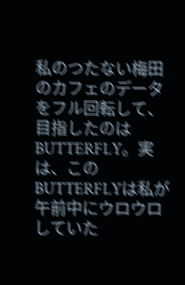私のつたない梅田のカフェのデータをフル回転して、目指したのはBUTTERFLY。実は、このBUTTERFLYは私が午前中にウロウロしていた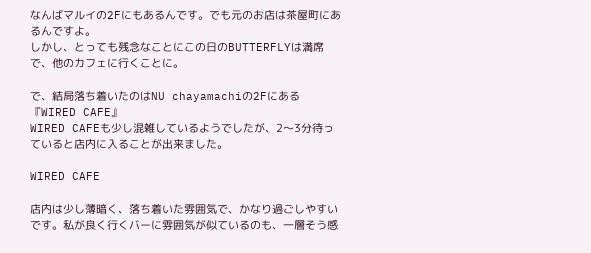なんばマルイの2Fにもあるんです。でも元のお店は茶屋町にあるんですよ。
しかし、とっても残念なことにこの日のBUTTERFLYは満席で、他のカフェに行くことに。

で、結局落ち着いたのはNU chayamachiの2Fにある『WIRED CAFE』
WIRED CAFEも少し混雑しているようでしたが、2〜3分待っていると店内に入ることが出来ました。

WIRED CAFE

店内は少し薄暗く、落ち着いた雰囲気で、かなり過ごしやすいです。私が良く行くバーに雰囲気が似ているのも、一層そう感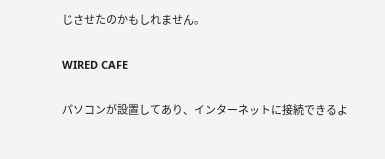じさせたのかもしれません。

WIRED CAFE

パソコンが設置してあり、インターネットに接続できるよ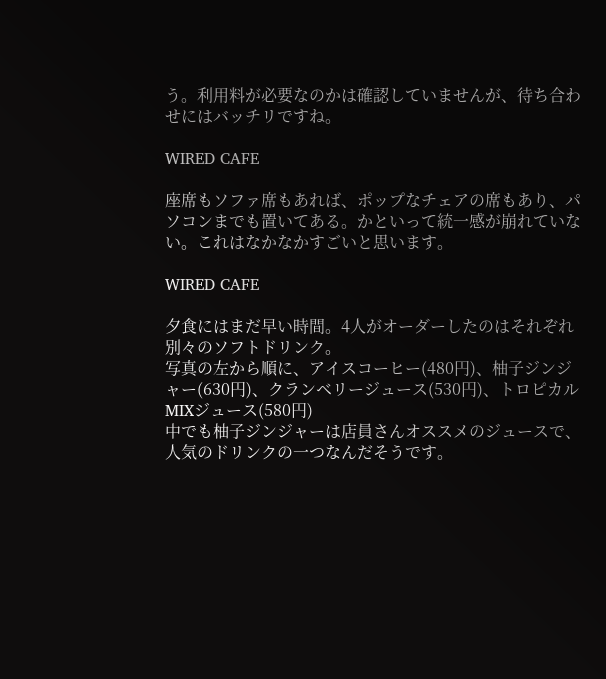う。利用料が必要なのかは確認していませんが、待ち合わせにはバッチリですね。

WIRED CAFE

座席もソファ席もあれば、ポップなチェアの席もあり、パソコンまでも置いてある。かといって統一感が崩れていない。これはなかなかすごいと思います。

WIRED CAFE

夕食にはまだ早い時間。4人がオーダーしたのはそれぞれ別々のソフトドリンク。
写真の左から順に、アイスコーヒー(480円)、柚子ジンジャー(630円)、クランベリージュース(530円)、トロピカルMIXジュース(580円)
中でも柚子ジンジャーは店員さんオススメのジュースで、人気のドリンクの一つなんだそうです。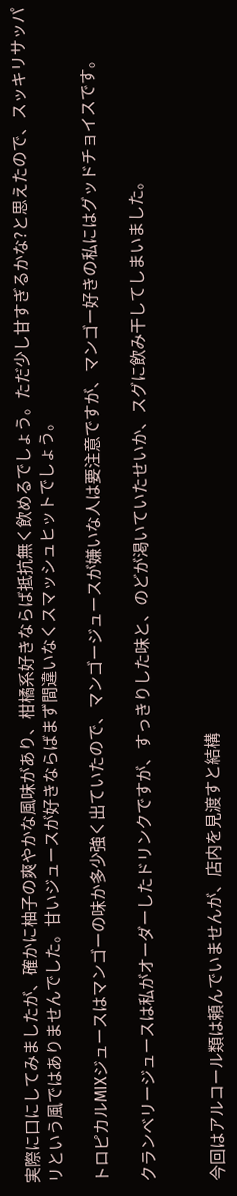実際に口にしてみましたが、確かに柚子の爽やかな風味があり、柑橘系好きならば抵抗無く飲めるでしょう。ただ少し甘すぎるかな?と思えたので、スッキリサッパリという風ではありませんでした。甘いジュースが好きならばまず間違いなくスマッシュヒットでしょう。

トロピカルMIXジュースはマンゴーの味か多少強く出ていたので、マンゴージュースが嫌いな人は要注意ですが、マンゴー好きの私にはグッドチョイスです。

クランベリージュースは私がオーダーしたドリンクですが、すっきりした味と、のどが渇いていたせいか、スグに飲み干してしまいました。


今回はアルコール類は頼んでいませんが、店内を見渡すと結構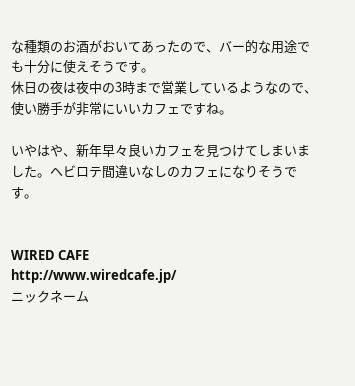な種類のお酒がおいてあったので、バー的な用途でも十分に使えそうです。
休日の夜は夜中の3時まで営業しているようなので、使い勝手が非常にいいカフェですね。

いやはや、新年早々良いカフェを見つけてしまいました。ヘビロテ間違いなしのカフェになりそうです。


WIRED CAFE
http://www.wiredcafe.jp/
ニックネーム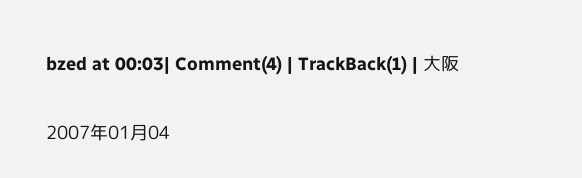bzed at 00:03| Comment(4) | TrackBack(1) | 大阪

2007年01月04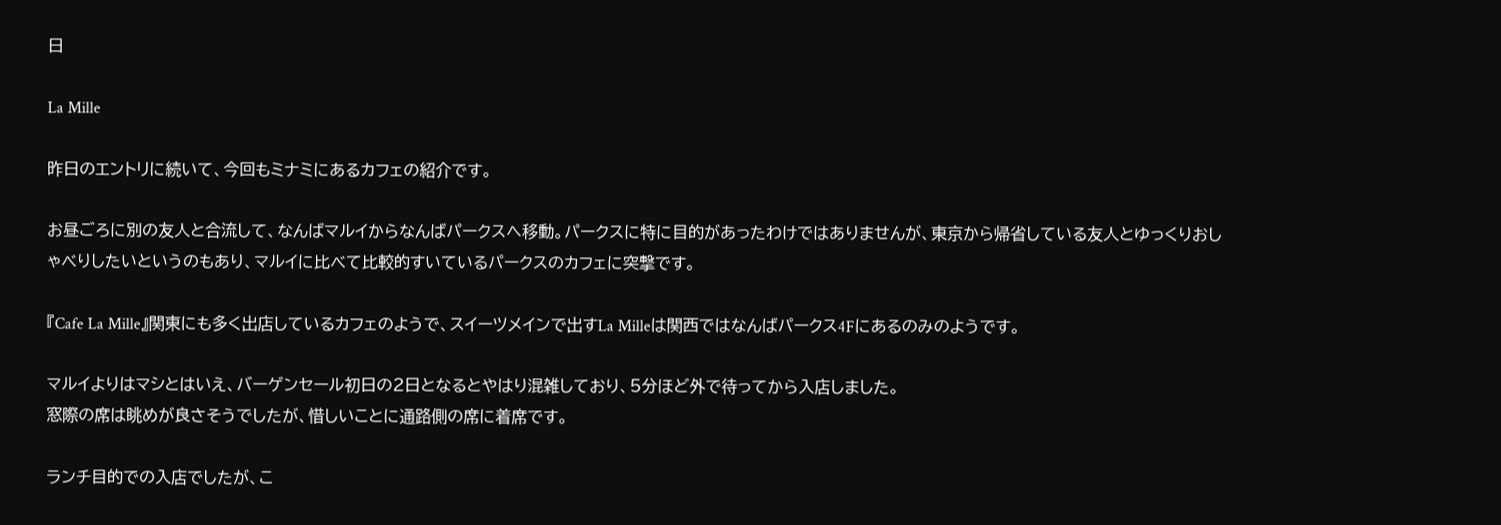日

La Mille

昨日のエントリに続いて、今回もミナミにあるカフェの紹介です。

お昼ごろに別の友人と合流して、なんばマルイからなんばパークスへ移動。パークスに特に目的があったわけではありませんが、東京から帰省している友人とゆっくりおしゃべりしたいというのもあり、マルイに比べて比較的すいているパークスのカフェに突撃です。

『Cafe La Mille』関東にも多く出店しているカフェのようで、スイーツメインで出すLa Milleは関西ではなんばパークス4Fにあるのみのようです。

マルイよりはマシとはいえ、バーゲンセール初日の2日となるとやはり混雑しており、5分ほど外で待ってから入店しました。
窓際の席は眺めが良さそうでしたが、惜しいことに通路側の席に着席です。

ランチ目的での入店でしたが、こ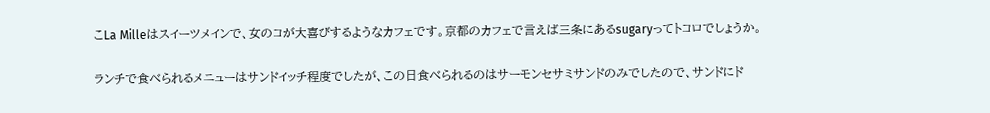こLa Milleはスイーツメインで、女のコが大喜びするようなカフェです。京都のカフェで言えば三条にあるsugaryってトコロでしょうか。

ランチで食べられるメニューはサンドイッチ程度でしたが、この日食べられるのはサーモンセサミサンドのみでしたので、サンドにド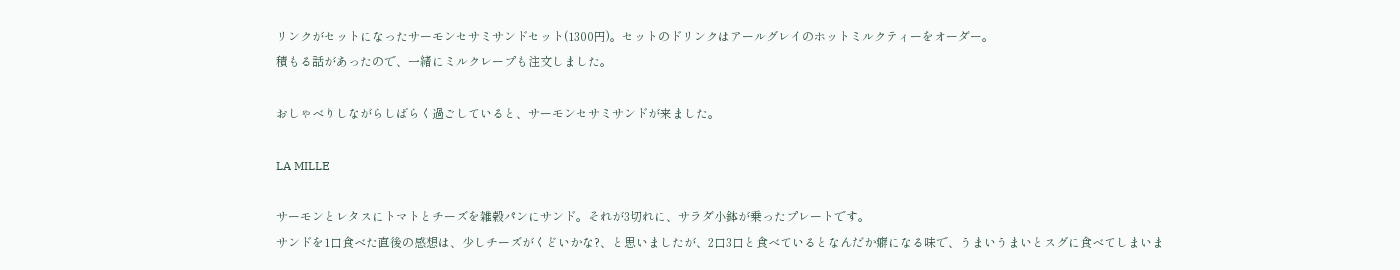リンクがセットになったサーモンセサミサンドセット(1300円)。セットのドリンクはアールグレイのホットミルクティーをオーダー。
積もる話があったので、一緒にミルクレープも注文しました。

おしゃべりしながらしばらく過ごしていると、サーモンセサミサンドが来ました。

LA MILLE

サーモンとレタスにトマトとチーズを雑穀パンにサンド。それが3切れに、サラダ小鉢が乗ったプレートです。
サンドを1口食べた直後の感想は、少しチーズがくどいかな?、と思いましたが、2口3口と食べているとなんだか癖になる味で、うまいうまいとスグに食べてしまいま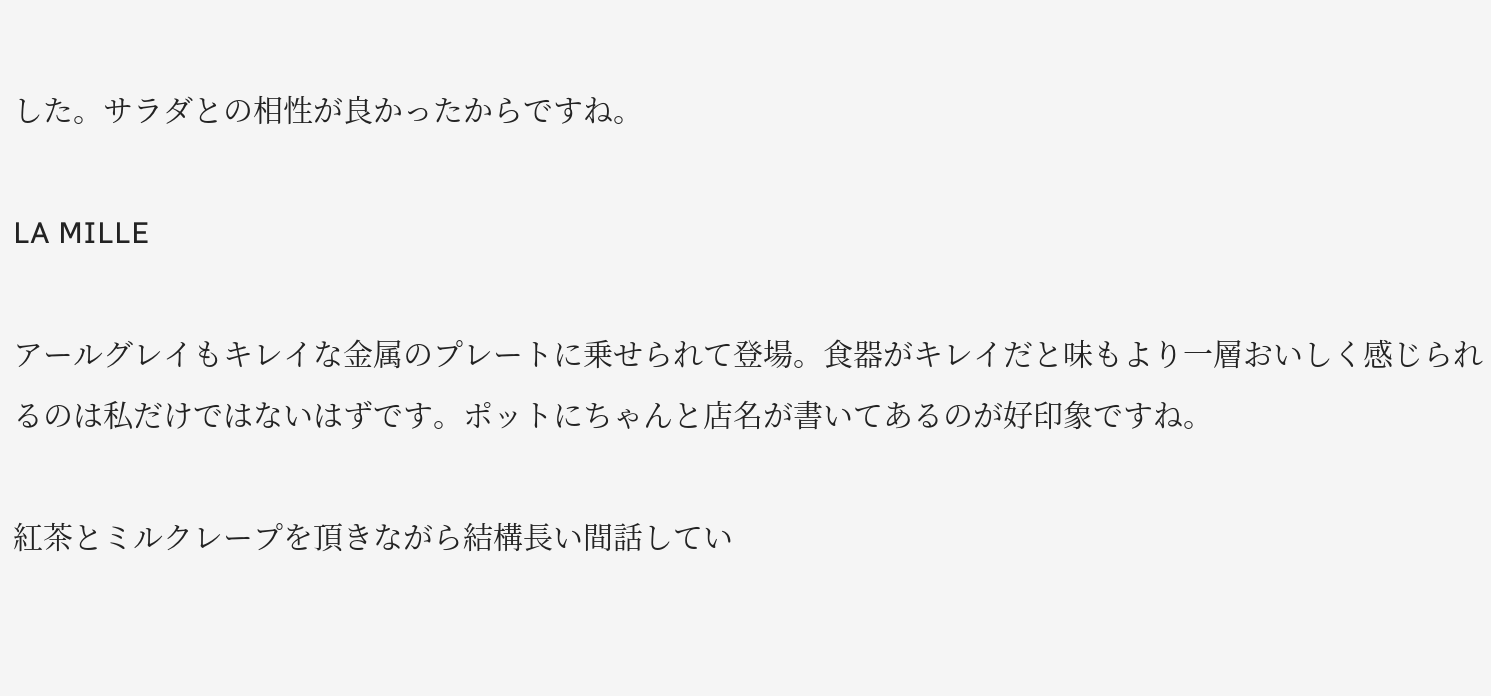した。サラダとの相性が良かったからですね。

LA MILLE

アールグレイもキレイな金属のプレートに乗せられて登場。食器がキレイだと味もより一層おいしく感じられるのは私だけではないはずです。ポットにちゃんと店名が書いてあるのが好印象ですね。

紅茶とミルクレープを頂きながら結構長い間話してい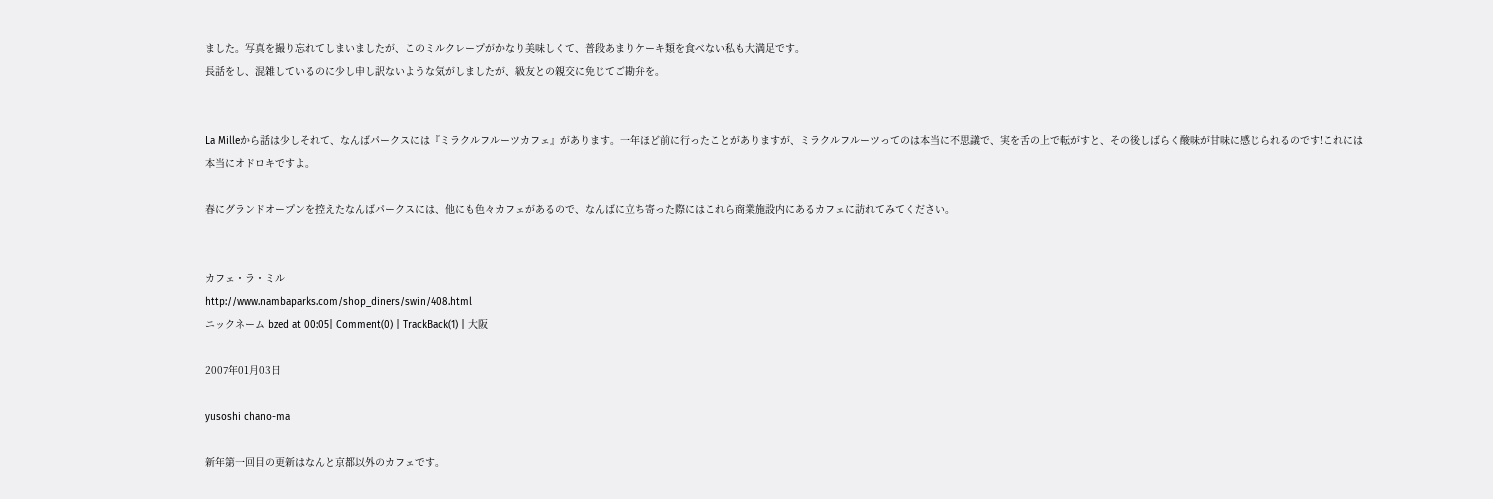ました。写真を撮り忘れてしまいましたが、このミルクレープがかなり美味しくて、普段あまりケーキ類を食べない私も大満足です。
長話をし、混雑しているのに少し申し訳ないような気がしましたが、級友との親交に免じてご勘弁を。


La Milleから話は少しそれて、なんばパークスには『ミラクルフルーツカフェ』があります。一年ほど前に行ったことがありますが、ミラクルフルーツってのは本当に不思議で、実を舌の上で転がすと、その後しばらく酸味が甘味に感じられるのです!これには本当にオドロキですよ。

春にグランドオープンを控えたなんばパークスには、他にも色々カフェがあるので、なんばに立ち寄った際にはこれら商業施設内にあるカフェに訪れてみてください。


カフェ・ラ・ミル
http://www.nambaparks.com/shop_diners/swin/408.html
ニックネーム bzed at 00:05| Comment(0) | TrackBack(1) | 大阪

2007年01月03日

yusoshi chano-ma

新年第一回目の更新はなんと京都以外のカフェです。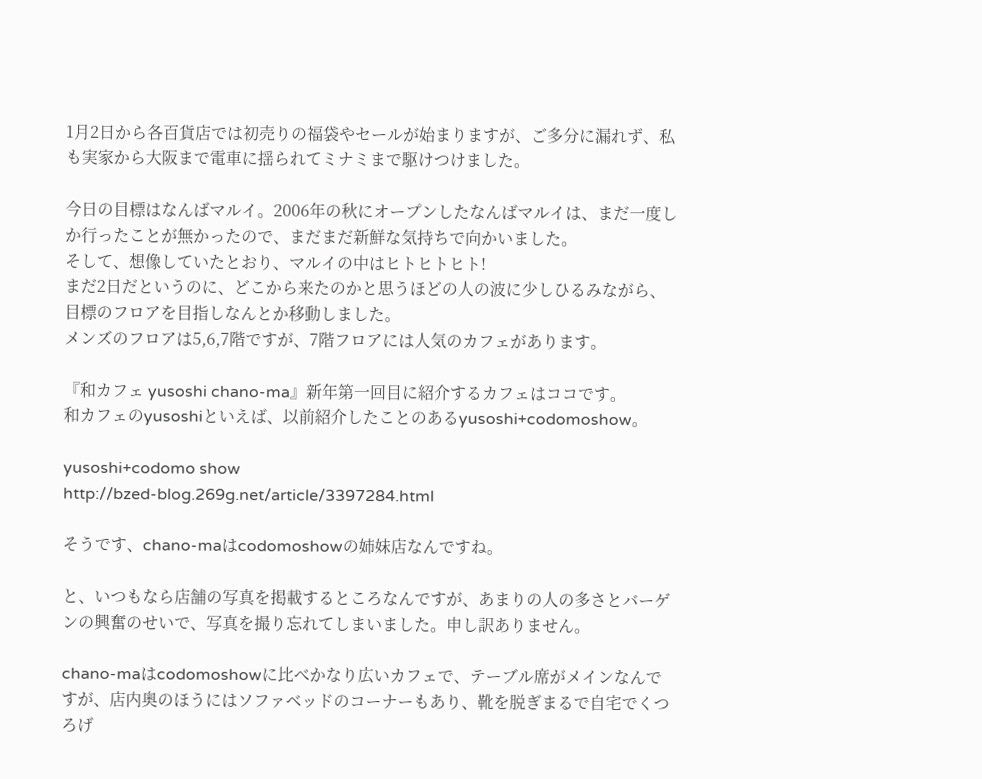1月2日から各百貨店では初売りの福袋やセールが始まりますが、ご多分に漏れず、私も実家から大阪まで電車に揺られてミナミまで駆けつけました。

今日の目標はなんばマルイ。2006年の秋にオープンしたなんばマルイは、まだ一度しか行ったことが無かったので、まだまだ新鮮な気持ちで向かいました。
そして、想像していたとおり、マルイの中はヒトヒトヒト!
まだ2日だというのに、どこから来たのかと思うほどの人の波に少しひるみながら、目標のフロアを目指しなんとか移動しました。
メンズのフロアは5,6,7階ですが、7階フロアには人気のカフェがあります。

『和カフェ yusoshi chano-ma』新年第一回目に紹介するカフェはココです。
和カフェのyusoshiといえば、以前紹介したことのあるyusoshi+codomoshow。

yusoshi+codomo show
http://bzed-blog.269g.net/article/3397284.html

そうです、chano-maはcodomoshowの姉妹店なんですね。

と、いつもなら店舗の写真を掲載するところなんですが、あまりの人の多さとバーゲンの興奮のせいで、写真を撮り忘れてしまいました。申し訳ありません。

chano-maはcodomoshowに比べかなり広いカフェで、テーブル席がメインなんですが、店内奥のほうにはソファベッドのコーナーもあり、靴を脱ぎまるで自宅でくつろげ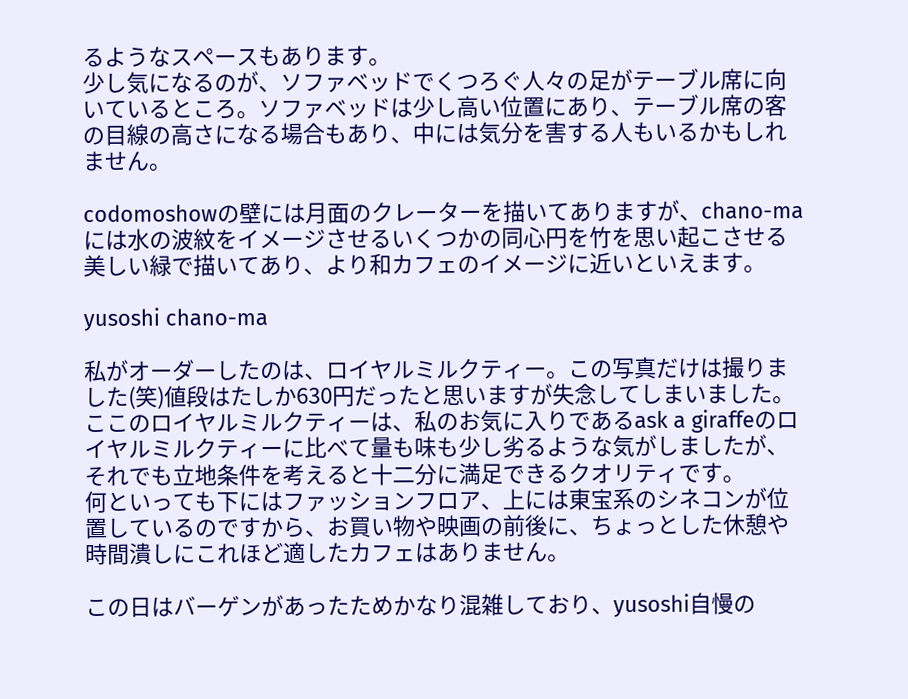るようなスペースもあります。
少し気になるのが、ソファベッドでくつろぐ人々の足がテーブル席に向いているところ。ソファベッドは少し高い位置にあり、テーブル席の客の目線の高さになる場合もあり、中には気分を害する人もいるかもしれません。

codomoshowの壁には月面のクレーターを描いてありますが、chano-maには水の波紋をイメージさせるいくつかの同心円を竹を思い起こさせる美しい緑で描いてあり、より和カフェのイメージに近いといえます。

yusoshi chano-ma

私がオーダーしたのは、ロイヤルミルクティー。この写真だけは撮りました(笑)値段はたしか630円だったと思いますが失念してしまいました。
ここのロイヤルミルクティーは、私のお気に入りであるask a giraffeのロイヤルミルクティーに比べて量も味も少し劣るような気がしましたが、それでも立地条件を考えると十二分に満足できるクオリティです。
何といっても下にはファッションフロア、上には東宝系のシネコンが位置しているのですから、お買い物や映画の前後に、ちょっとした休憩や時間潰しにこれほど適したカフェはありません。

この日はバーゲンがあったためかなり混雑しており、yusoshi自慢の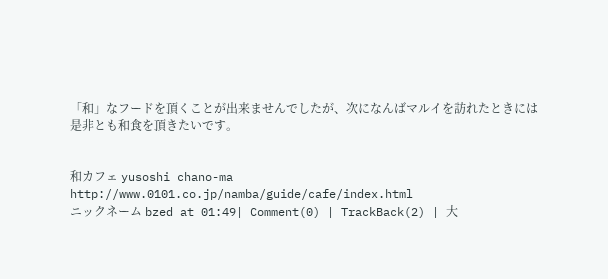「和」なフードを頂くことが出来ませんでしたが、次になんばマルイを訪れたときには是非とも和食を頂きたいです。


和カフェ yusoshi chano-ma
http://www.0101.co.jp/namba/guide/cafe/index.html
ニックネーム bzed at 01:49| Comment(0) | TrackBack(2) | 大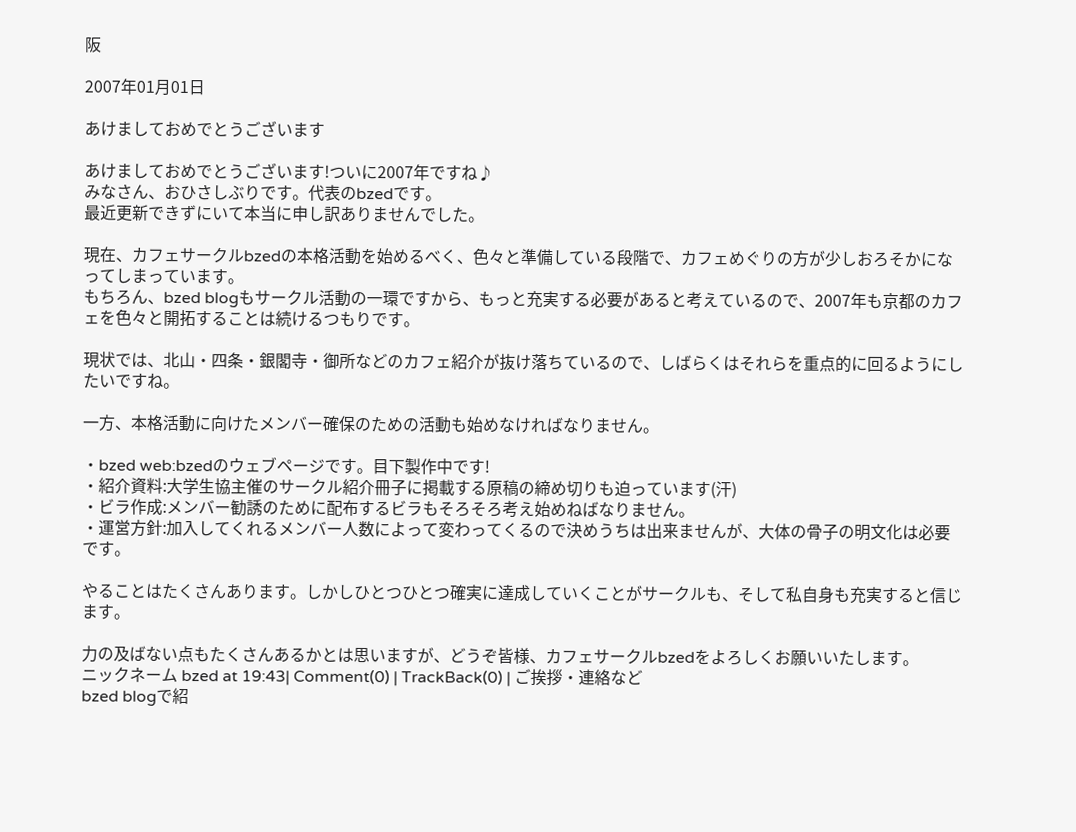阪

2007年01月01日

あけましておめでとうございます

あけましておめでとうございます!ついに2007年ですね♪
みなさん、おひさしぶりです。代表のbzedです。
最近更新できずにいて本当に申し訳ありませんでした。

現在、カフェサークルbzedの本格活動を始めるべく、色々と準備している段階で、カフェめぐりの方が少しおろそかになってしまっています。
もちろん、bzed blogもサークル活動の一環ですから、もっと充実する必要があると考えているので、2007年も京都のカフェを色々と開拓することは続けるつもりです。

現状では、北山・四条・銀閣寺・御所などのカフェ紹介が抜け落ちているので、しばらくはそれらを重点的に回るようにしたいですね。

一方、本格活動に向けたメンバー確保のための活動も始めなければなりません。

・bzed web:bzedのウェブページです。目下製作中です!
・紹介資料:大学生協主催のサークル紹介冊子に掲載する原稿の締め切りも迫っています(汗)
・ビラ作成:メンバー勧誘のために配布するビラもそろそろ考え始めねばなりません。
・運営方針:加入してくれるメンバー人数によって変わってくるので決めうちは出来ませんが、大体の骨子の明文化は必要です。

やることはたくさんあります。しかしひとつひとつ確実に達成していくことがサークルも、そして私自身も充実すると信じます。

力の及ばない点もたくさんあるかとは思いますが、どうぞ皆様、カフェサークルbzedをよろしくお願いいたします。
ニックネーム bzed at 19:43| Comment(0) | TrackBack(0) | ご挨拶・連絡など
bzed blogで紹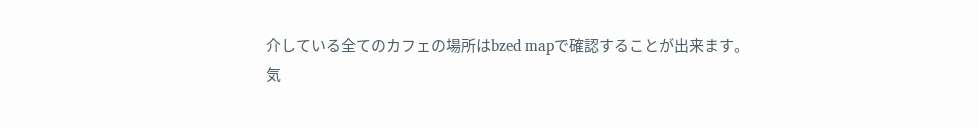介している全てのカフェの場所はbzed mapで確認することが出来ます。
気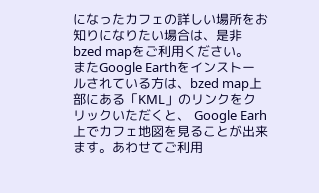になったカフェの詳しい場所をお知りになりたい場合は、是非bzed mapをご利用ください。
またGoogle Earthをインストールされている方は、bzed map上部にある「KML」のリンクをクリックいただくと、 Google Earh上でカフェ地図を見ることが出来ます。あわせてご利用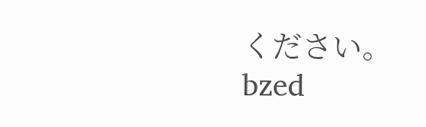ください。
bzed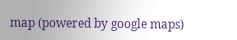map (powered by google maps)